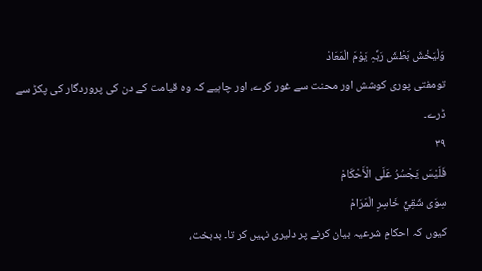وَلْیَخْشَ بَطْشَ رَبِّہِ یَوْمَ الْمَعَادْ
تومفتی پوری کوشش اور محنت سے غور کرے، اور چاہیے کہ وہ قیامت کے دن کی پروردگار کی پکڑ سے ڈرے۔
۳۹
فَلَیْسَ یَجْسُرُ عَلَی الْأَحْکَامْ
سِوَی شَقِيٍّ خَاسِرِ الْمَرَامْ
کیوں کہ احکامِ شرعیہ بیان کرنے پر دلیری نہیں کر تا۔ بدبخت،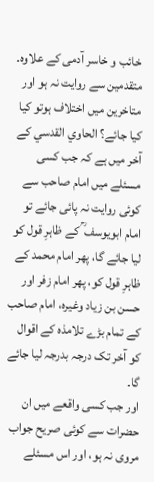خائب و خاسر آدمی کے علاوہ۔
متقدمین سے روایت نہ ہو اور متاخرین میں اختلاف ہوتو کیا کیا جائے؟ الحاوي القدسي کے آخر میں ہے کہ جب کسی مسئلے میں امام صاحب سے کوئی روایت نہ پائی جائے تو امام ابویوسف ؒ کے ظاہرِ قول کو لیا جائے گا، پھر امام محمد کے ظاہرِ قول کو، پھر امام زفر اور حسن بن زیاد وغیرہ، امام صاحب کے تمام بڑے تلامذہ کے اقوال کو آخر تک درجہ بدرجہ لیا جائے گا۔
اور جب کسی واقعے میں ان حضرات سے کوئی صریح جواب مروی نہ ہو، اور اس مسئلے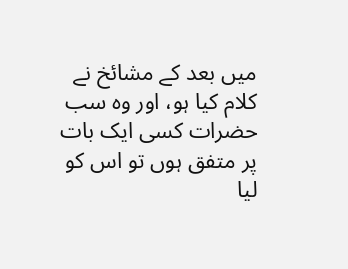میں بعد کے مشائخ نے کلام کیا ہو، اور وہ سب حضرات کسی ایک بات پر متفق ہوں تو اس کو لیا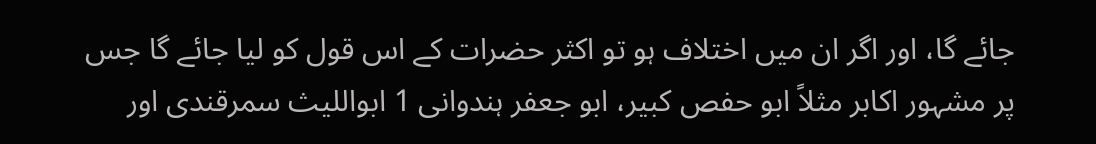جائے گا، اور اگر ان میں اختلاف ہو تو اکثر حضرات کے اس قول کو لیا جائے گا جس پر مشہور اکابر مثلاً ابو حفص کبیر، ابو جعفر ہندوانی 1 ابواللیث سمرقندی اور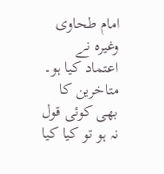امام طحاوی وغیرہ نے اعتماد کیا ہو۔
متاخرین کا بھی کوئی قول نہ ہو تو کیا کیا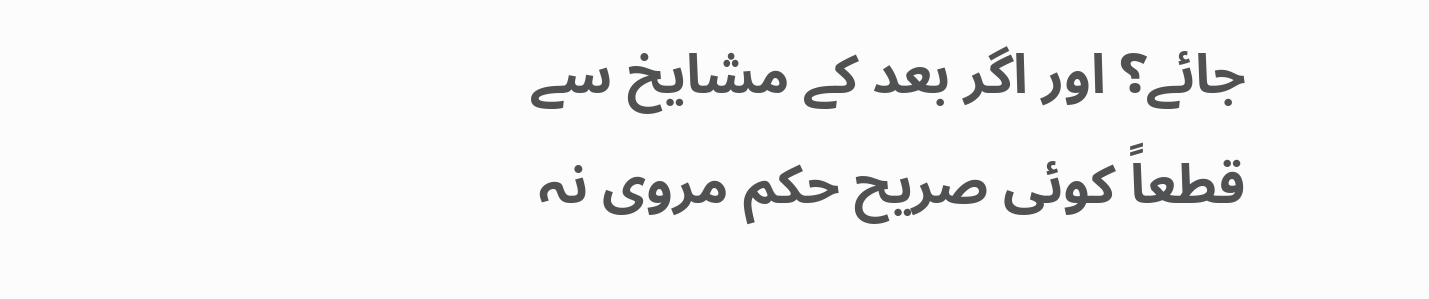جائے؟ اور اگر بعد کے مشایخ سے قطعاً کوئی صریح حکم مروی نہ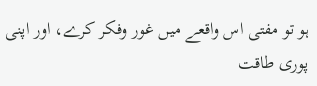ہو تو مفتی اس واقعے میں غور وفکر کرے، اور اپنی پوری طاقت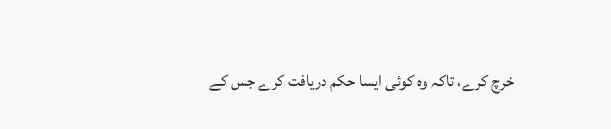خرچ کرے، تاکہ وہ کوئی ایسا حکم دریافت کرے جس کے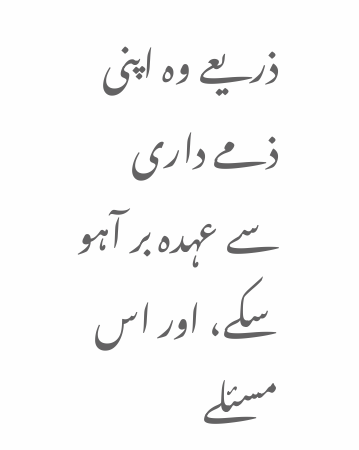ذریعے وہ اپنی ذمے داری سے عہدہ بر آہو سکے، اور اس مسئلے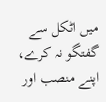میں اٹکل سے گفتگو نہ کرے، اپنے منصب اور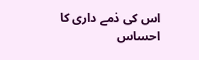اس کی ذمے داری کا احساس